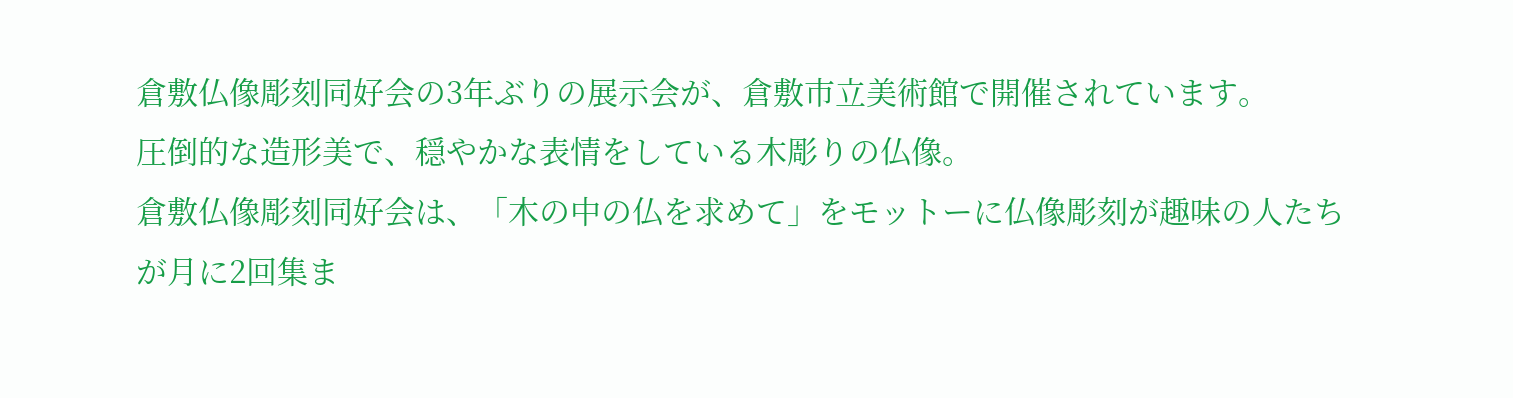倉敷仏像彫刻同好会の3年ぶりの展示会が、倉敷市立美術館で開催されています。
圧倒的な造形美で、穏やかな表情をしている木彫りの仏像。
倉敷仏像彫刻同好会は、「木の中の仏を求めて」をモットーに仏像彫刻が趣味の人たちが月に2回集ま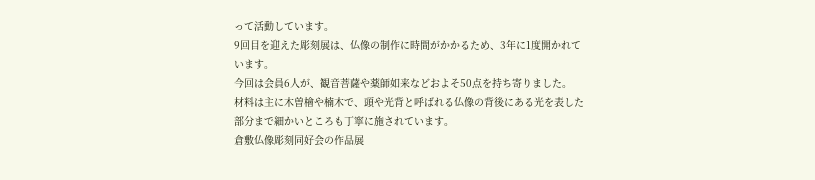って活動しています。
9回目を迎えた彫刻展は、仏像の制作に時間がかかるため、3年に1度開かれています。
今回は会員6人が、観音菩薩や薬師如来などおよそ50点を持ち寄りました。
材料は主に木曽檜や楠木で、頭や光背と呼ばれる仏像の背後にある光を表した部分まで細かいところも丁寧に施されています。
倉敷仏像彫刻同好会の作品展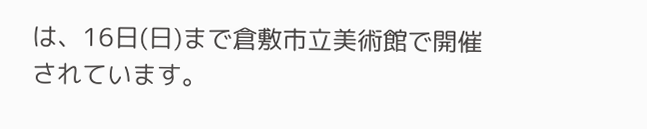は、16日(日)まで倉敷市立美術館で開催されています。